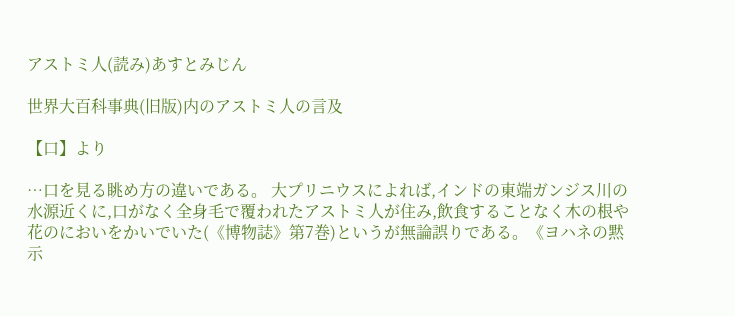アストミ人(読み)あすとみじん

世界大百科事典(旧版)内のアストミ人の言及

【口】より

…口を見る眺め方の違いである。 大プリニウスによれば,インドの東端ガンジス川の水源近くに,口がなく全身毛で覆われたアストミ人が住み,飲食することなく木の根や花のにおいをかいでいた(《博物誌》第7巻)というが無論誤りである。《ヨハネの黙示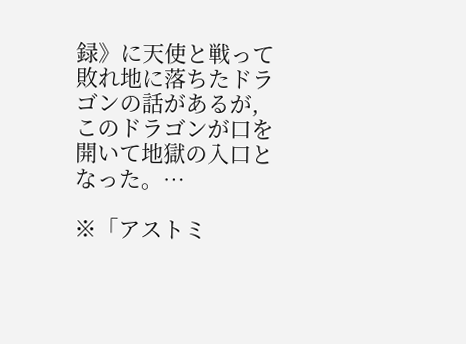録》に天使と戦って敗れ地に落ちたドラゴンの話があるが,このドラゴンが口を開いて地獄の入口となった。…

※「アストミ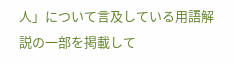人」について言及している用語解説の一部を掲載して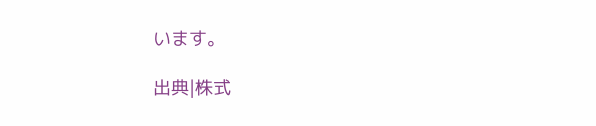います。

出典|株式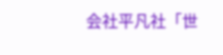会社平凡社「世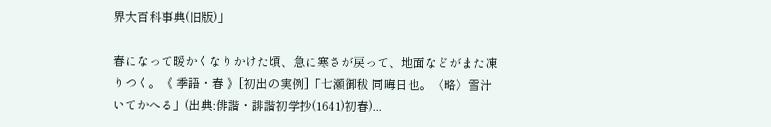界大百科事典(旧版)」

春になって暖かくなりかけた頃、急に寒さが戻って、地面などがまた凍りつく。《 季語・春 》[初出の実例]「七瀬御秡 同晦日也。〈略〉雪汁いてかへる」(出典:俳諧・誹諧初学抄(1641)初春)...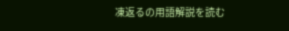凍返るの用語解説を読む